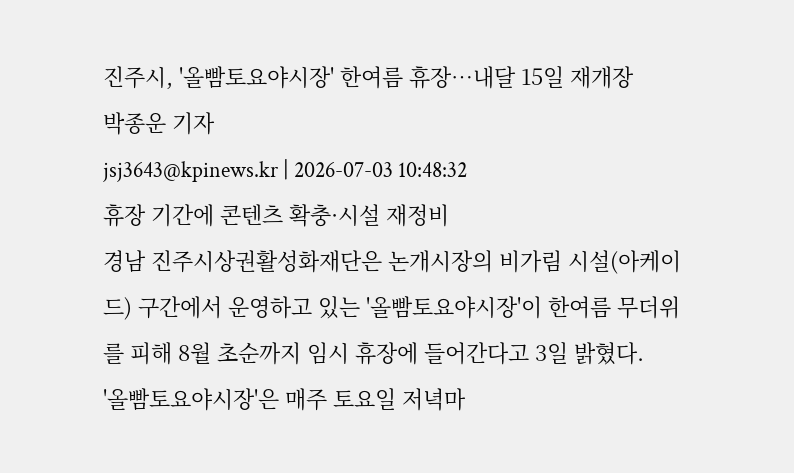진주시, '올빰토요야시장' 한여름 휴장…내달 15일 재개장
박종운 기자
jsj3643@kpinews.kr | 2026-07-03 10:48:32
휴장 기간에 콘텐츠 확충·시설 재정비
경남 진주시상권활성화재단은 논개시장의 비가림 시설(아케이드) 구간에서 운영하고 있는 '올빰토요야시장'이 한여름 무더위를 피해 8월 초순까지 임시 휴장에 들어간다고 3일 밝혔다.
'올빰토요야시장'은 매주 토요일 저녁마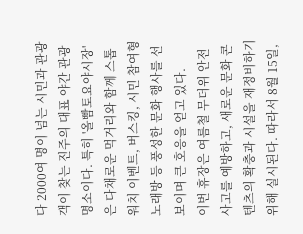다 2000여 명이 넘는 시민과 관광객이 찾는 진주의 대표 야간 관광 명소이다. 특히 '올빰토요야시장'은 다채로운 먹거리와 함께 스톱워치 이벤트, 버스킹, 시민 참여형 노래방 등 풍성한 문화 행사를 선보이며 큰 호응을 얻고 있다.
이번 휴장은 여름철 무더위 안전사고를 예방하고, 새로운 문화 콘텐츠의 확충과 시설을 재정비하기 위해 실시된다. 따라서 8월 15일,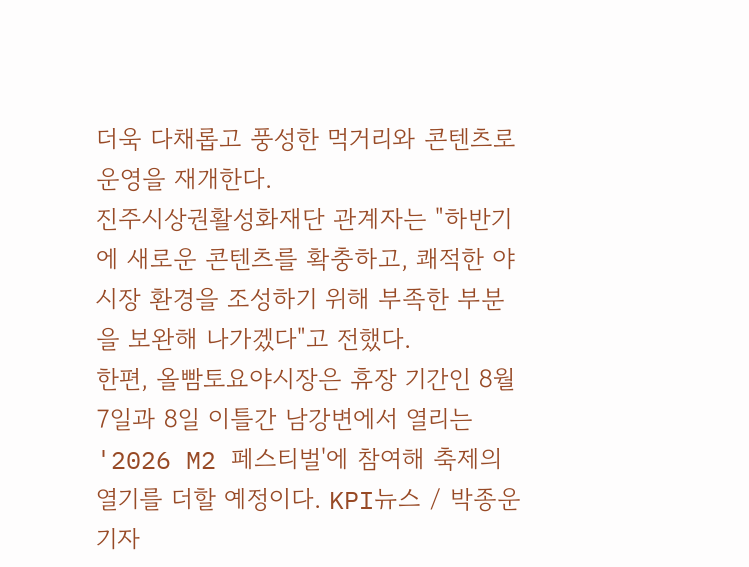더욱 다채롭고 풍성한 먹거리와 콘텐츠로 운영을 재개한다.
진주시상권활성화재단 관계자는 "하반기에 새로운 콘텐츠를 확충하고, 쾌적한 야시장 환경을 조성하기 위해 부족한 부분을 보완해 나가겠다"고 전했다.
한편, 올빰토요야시장은 휴장 기간인 8월 7일과 8일 이틀간 남강변에서 열리는 '2026 M2 페스티벌'에 참여해 축제의 열기를 더할 예정이다. KPI뉴스 / 박종운 기자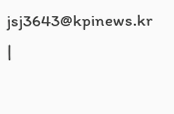jsj3643@kpinews.kr |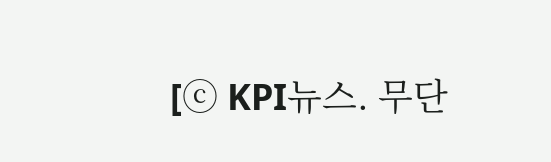[ⓒ KPI뉴스. 무단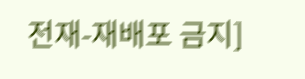전재-재배포 금지]